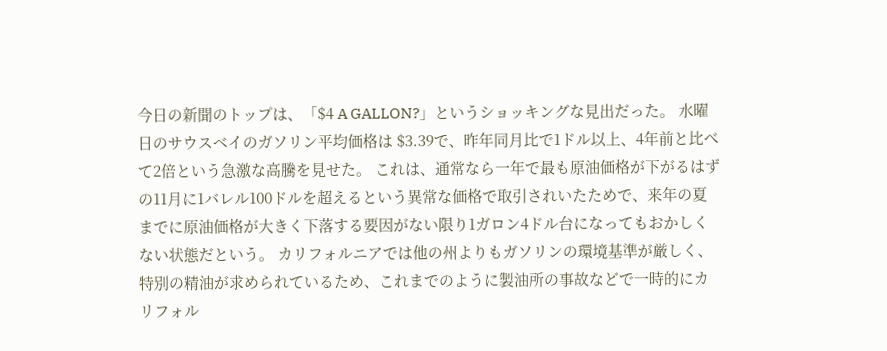今日の新聞のトップは、「$4 A GALLON?」というショッキングな見出だった。 水曜日のサウスベイのガソリン平均価格は $3.39で、昨年同月比で1ドル以上、4年前と比べて2倍という急激な高騰を見せた。 これは、通常なら一年で最も原油価格が下がるはずの11月に1バレル100ドルを超えるという異常な価格で取引されいたためで、来年の夏までに原油価格が大きく下落する要因がない限り1ガロン4ドル台になってもおかしくない状態だという。 カリフォルニアでは他の州よりもガソリンの環境基準が厳しく、特別の精油が求められているため、これまでのように製油所の事故などで一時的にカリフォル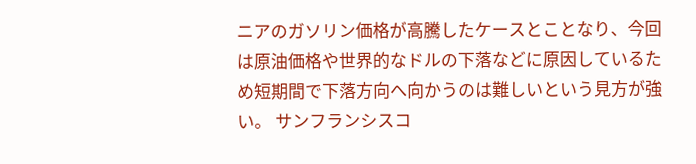ニアのガソリン価格が高騰したケースとことなり、今回は原油価格や世界的なドルの下落などに原因しているため短期間で下落方向へ向かうのは難しいという見方が強い。 サンフランシスコ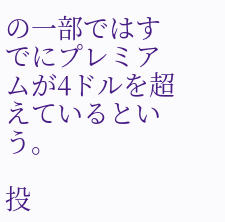の一部ではすでにプレミアムが4ドルを超えているという。

投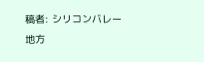稿者: シリコンバレー地方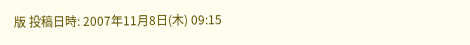版 投稿日時: 2007年11月8日(木) 09:15